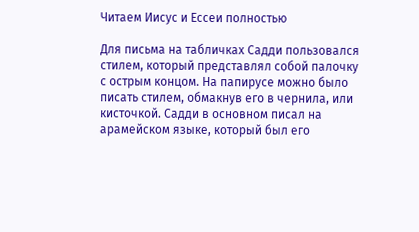Читаем Иисус и Ессеи полностью

Для письма на табличках Садди пользовался стилем, который представлял собой палочку с острым концом. На папирусе можно было писать стилем, обмакнув его в чернила, или кисточкой. Садди в основном писал на арамейском языке, который был его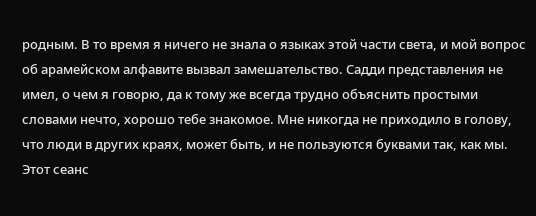родным. В то время я ничего не знала о языках этой части света, и мой вопрос об арамейском алфавите вызвал замешательство. Садди представления не имел, о чем я говорю, да к тому же всегда трудно объяснить простыми словами нечто, хорошо тебе знакомое. Мне никогда не приходило в голову, что люди в других краях, может быть, и не пользуются буквами так, как мы. Этот сеанс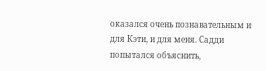оказался очень познавательным и для Кэти, и для меня. Садди попытался объяснить,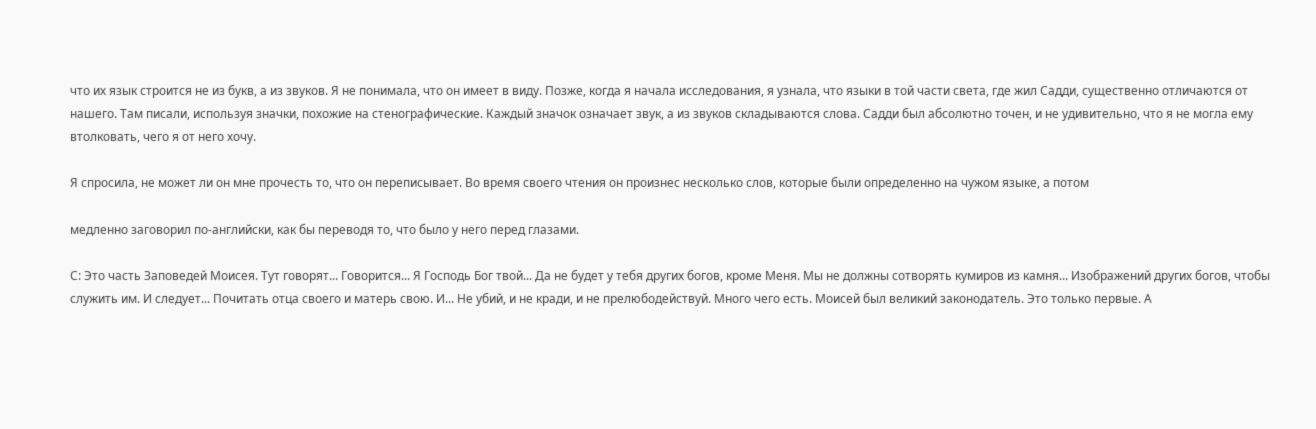что их язык строится не из букв, а из звуков. Я не понимала, что он имеет в виду. Позже, когда я начала исследования, я узнала, что языки в той части света, где жил Садди, существенно отличаются от нашего. Там писали, используя значки, похожие на стенографические. Каждый значок означает звук, а из звуков складываются слова. Садди был абсолютно точен, и не удивительно, что я не могла ему втолковать, чего я от него хочу.

Я спросила, не может ли он мне прочесть то, что он переписывает. Во время своего чтения он произнес несколько слов, которые были определенно на чужом языке, а потом

медленно заговорил по-английски, как бы переводя то, что было у него перед глазами.

С: Это часть Заповедей Моисея. Тут говорят... Говорится... Я Господь Бог твой... Да не будет у тебя других богов, кроме Меня. Мы не должны сотворять кумиров из камня... Изображений других богов, чтобы служить им. И следует... Почитать отца своего и матерь свою. И... Не убий, и не кради, и не прелюбодействуй. Много чего есть. Моисей был великий законодатель. Это только первые. А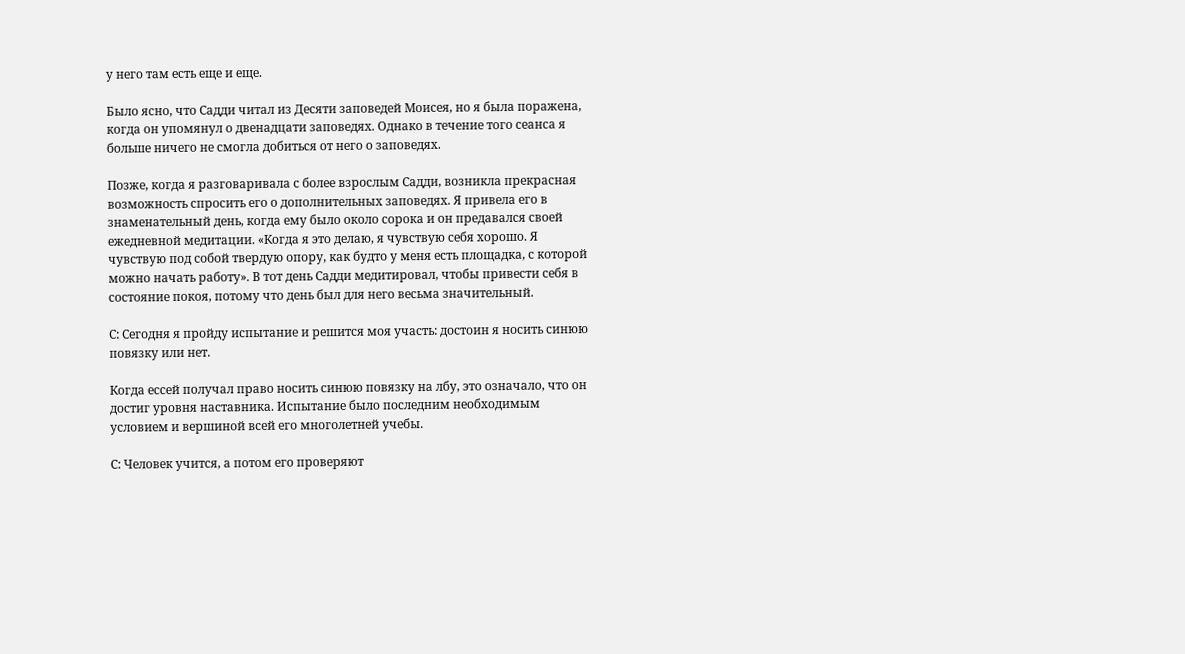у него там есть еще и еще.

Было ясно, что Садди читал из Десяти заповедей Моисея, но я была поражена, когда он упомянул о двенадцати заповедях. Однако в течение того сеанса я больше ничего не смогла добиться от него о заповедях.

Позже, когда я разговаривала с более взрослым Садди, возникла прекрасная возможность спросить его о дополнительных заповедях. Я привела его в знаменательный день, когда ему было около сорока и он предавался своей ежедневной медитации. «Когда я это делаю, я чувствую себя хорошо. Я чувствую под собой твердую опору, как будто у меня есть площадка, с которой можно начать работу». В тот день Садди медитировал, чтобы привести себя в состояние покоя, потому что день был для него весьма значительный.

С: Сегодня я пройду испытание и решится моя участь: достоин я носить синюю повязку или нет.

Когда ессей получал право носить синюю повязку на лбу, это означало, что он достиг уровня наставника. Испытание было последним необходимым условием и вершиной всей его многолетней учебы.

С: Человек учится, а потом его проверяют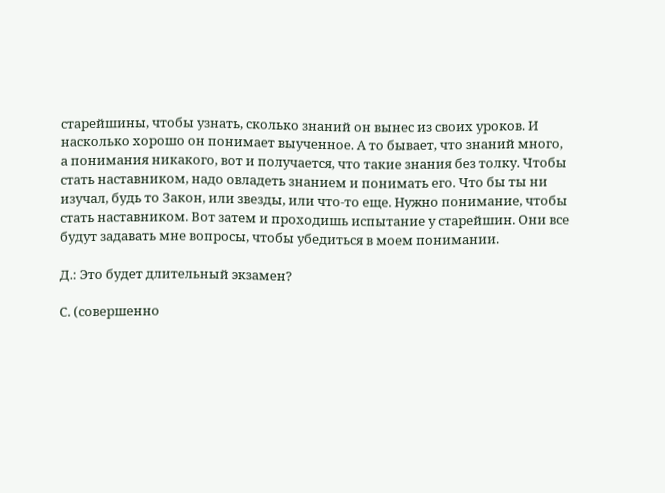старейшины, чтобы узнать, сколько знаний он вынес из своих уроков. И насколько хорошо он понимает выученное. А то бывает, что знаний много, а понимания никакого, вот и получается, что такие знания без толку. Чтобы стать наставником, надо овладеть знанием и понимать его. Что бы ты ни изучал, будь то Закон, или звезды, или что-то еще. Нужно понимание, чтобы стать наставником. Вот затем и проходишь испытание у старейшин. Они все будут задавать мне вопросы, чтобы убедиться в моем понимании.

Д.: Это будет длительный экзамен?

С. (совершенно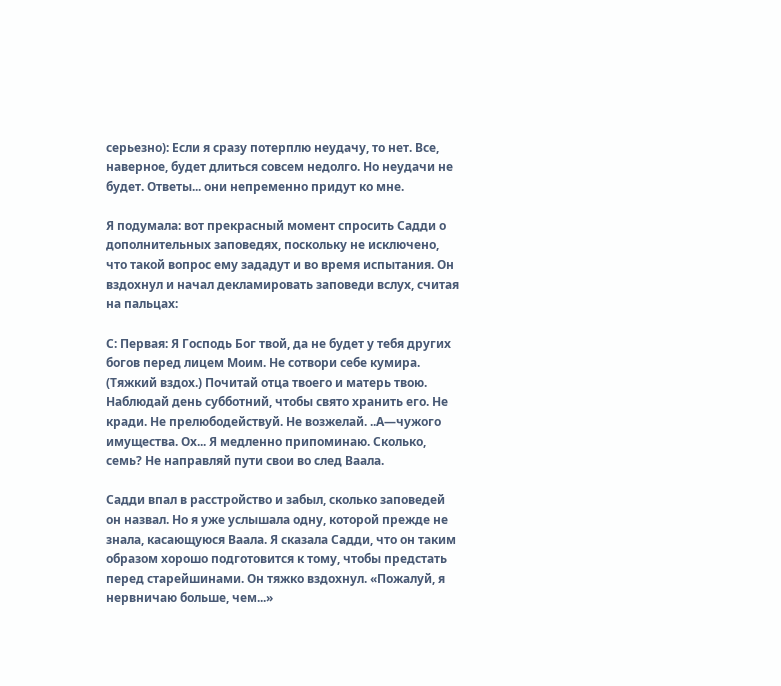серьезно): Если я сразу потерплю неудачу, то нет. Все, наверное, будет длиться совсем недолго. Но неудачи не будет. Ответы... они непременно придут ко мне.

Я подумала: вот прекрасный момент спросить Садди о дополнительных заповедях, поскольку не исключено, что такой вопрос ему зададут и во время испытания. Он вздохнул и начал декламировать заповеди вслух, считая на пальцах:

С: Первая: Я Господь Бог твой, да не будет у тебя других богов перед лицем Моим. Не сотвори себе кумира. (Тяжкий вздох.) Почитай отца твоего и матерь твою. Наблюдай день субботний, чтобы свято хранить его. Не кради. Не прелюбодействуй. Не возжелай. ..А—чужого имущества. Ох... Я медленно припоминаю. Сколько, семь? Не направляй пути свои во след Ваала.

Садди впал в расстройство и забыл, сколько заповедей он назвал. Но я уже услышала одну, которой прежде не знала, касающуюся Ваала. Я сказала Садди, что он таким образом хорошо подготовится к тому, чтобы предстать перед старейшинами. Он тяжко вздохнул. «Пожалуй, я нервничаю больше, чем...»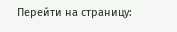Перейти на страницу: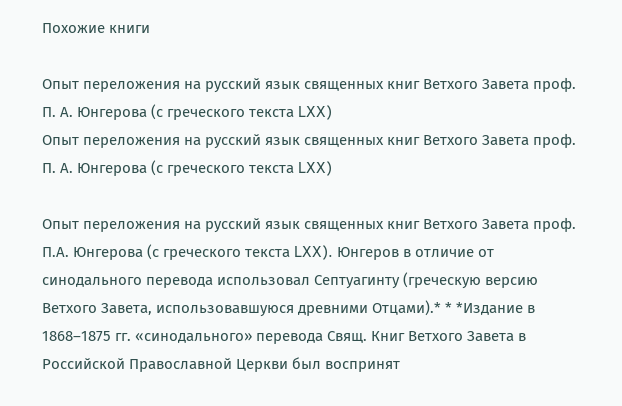Похожие книги

Опыт переложения на русский язык священных книг Ветхого Завета проф. П. А. Юнгерова (с греческого текста LXX)
Опыт переложения на русский язык священных книг Ветхого Завета проф. П. А. Юнгерова (с греческого текста LXX)

Опыт переложения на русский язык священных книг Ветхого Завета проф. П.А. Юнгерова (с греческого текста LXX). Юнгеров в отличие от синодального перевода использовал Септуагинту (греческую версию Ветхого Завета, использовавшуюся древними Отцами).* * *Издание в 1868–1875 гг. «синодального» перевода Свящ. Книг Ветхого Завета в Российской Православной Церкви был воспринят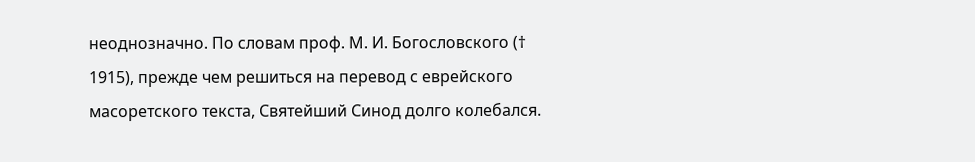неоднозначно. По словам проф. М. И. Богословского († 1915), прежде чем решиться на перевод с еврейского масоретского текста, Святейший Синод долго колебался.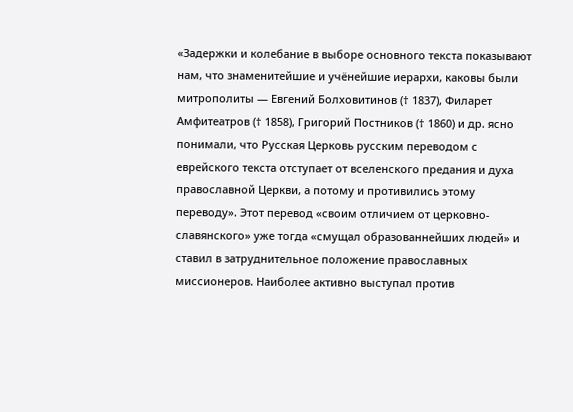«Задержки и колебание в выборе основного текста показывают нам, что знаменитейшие и учёнейшие иерархи, каковы были митрополиты — Евгений Болховитинов († 1837), Филарет Амфитеатров († 1858), Григорий Постников († 1860) и др. ясно понимали, что Русская Церковь русским переводом с еврейского текста отступает от вселенского предания и духа православной Церкви, а потому и противились этому переводу». Этот перевод «своим отличием от церковно-славянского» уже тогда «смущал образованнейших людей» и ставил в затруднительное положение православных миссионеров. Наиболее активно выступал против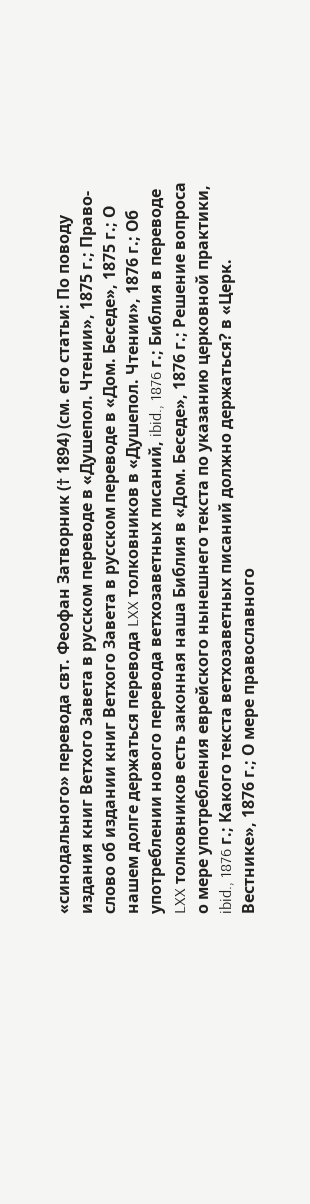«синодального» перевода свт. Феофан Затворник († 1894) (см. его статьи: По поводу издания книг Ветхого Завета в русском переводе в «Душепол. Чтении», 1875 г.; Право-слово об издании книг Ветхого Завета в русском переводе в «Дом. Беседе», 1875 г.; О нашем долге держаться перевода LXX толковников в «Душепол. Чтении», 1876 г.; Об употреблении нового перевода ветхозаветных писаний, ibid., 1876 г.; Библия в переводе LXX толковников есть законная наша Библия в «Дом. Беседе», 1876 г.; Решение вопроса о мере употребления еврейского нынешнего текста по указанию церковной практики, ibid., 1876 г.; Какого текста ветхозаветных писаний должно держаться? в «Церк. Вестнике», 1876 г.; О мере православного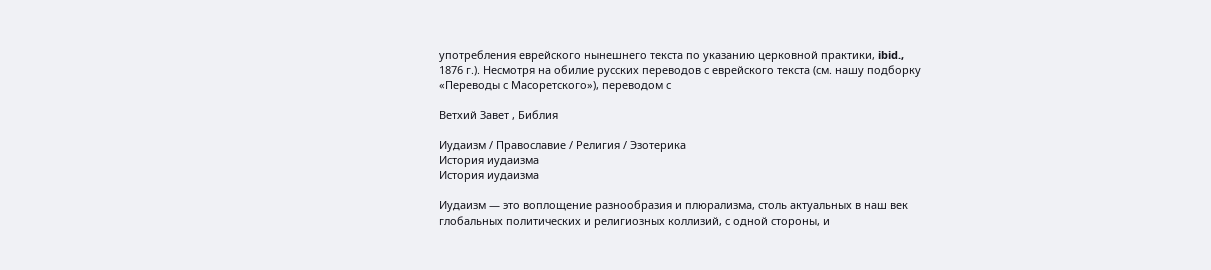употребления еврейского нынешнего текста по указанию церковной практики, ibid., 1876 г.). Несмотря на обилие русских переводов с еврейского текста (см. нашу подборку «Переводы с Масоретского»), переводом с

Ветхий Завет , Библия

Иудаизм / Православие / Религия / Эзотерика
История иудаизма
История иудаизма

Иудаизм — это воплощение разнообразия и плюрализма, столь актуальных в наш век глобальных политических и религиозных коллизий, с одной стороны, и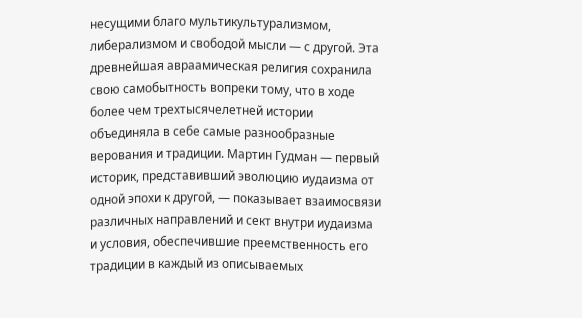несущими благо мультикультурализмом, либерализмом и свободой мысли — с другой. Эта древнейшая авраамическая религия сохранила свою самобытность вопреки тому, что в ходе более чем трехтысячелетней истории объединяла в себе самые разнообразные верования и традиции. Мартин Гудман — первый историк, представивший эволюцию иудаизма от одной эпохи к другой, — показывает взаимосвязи различных направлений и сект внутри иудаизма и условия, обеспечившие преемственность его традиции в каждый из описываемых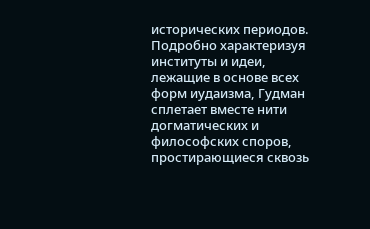исторических периодов. Подробно характеризуя институты и идеи, лежащие в основе всех форм иудаизма, Гудман сплетает вместе нити догматических и философских споров, простирающиеся сквозь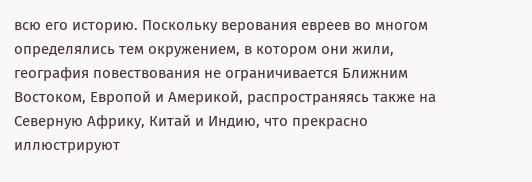всю его историю. Поскольку верования евреев во многом определялись тем окружением, в котором они жили, география повествования не ограничивается Ближним Востоком, Европой и Америкой, распространяясь также на Северную Африку, Китай и Индию, что прекрасно иллюстрируют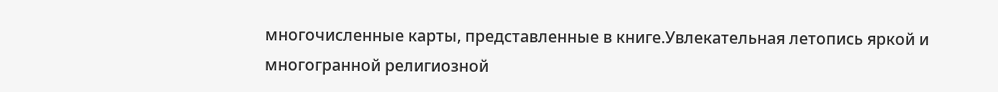многочисленные карты, представленные в книге.Увлекательная летопись яркой и многогранной религиозной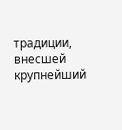традиции, внесшей крупнейший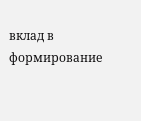вклад в формирование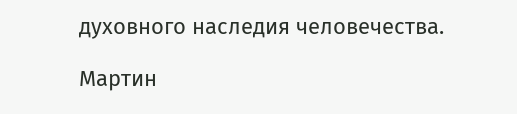духовного наследия человечества.

Мартин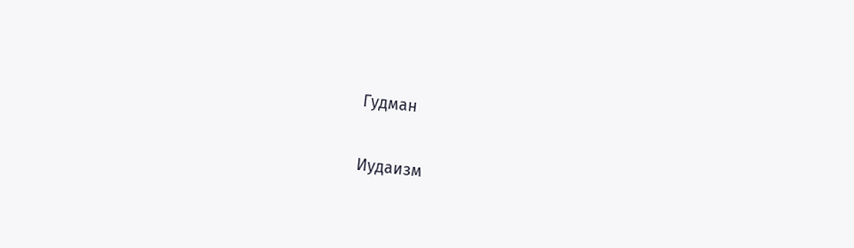Гудман

Иудаизм